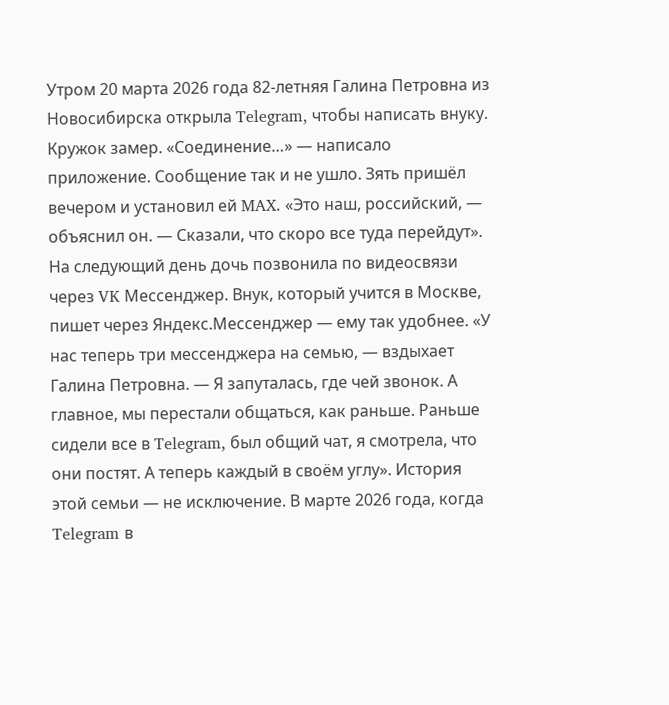Утром 20 марта 2026 года 82-летняя Галина Петровна из Новосибирска открыла Telegram, чтобы написать внуку. Кружок замер. «Соединение…» — написало приложение. Сообщение так и не ушло. Зять пришёл вечером и установил ей MAX. «Это наш, российский, — объяснил он. — Сказали, что скоро все туда перейдут». На следующий день дочь позвонила по видеосвязи через VK Мессенджер. Внук, который учится в Москве, пишет через Яндекс.Мессенджер — ему так удобнее. «У нас теперь три мессенджера на семью, — вздыхает Галина Петровна. — Я запуталась, где чей звонок. А главное, мы перестали общаться, как раньше. Раньше сидели все в Telegram, был общий чат, я смотрела, что они постят. А теперь каждый в своём углу». История этой семьи — не исключение. В марте 2026 года, когда Telegram в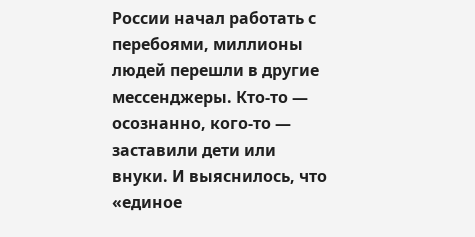России начал работать с перебоями, миллионы людей перешли в другие мессенджеры. Кто-то — осознанно, кого-то — заставили дети или внуки. И выяснилось, что «единое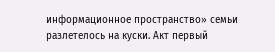информационное пространство» семьи разлетелось на куски. Акт первый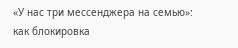«У нас три мессенджера на семью»: как блокировка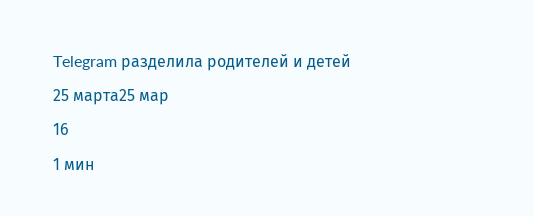Telegram разделила родителей и детей
25 марта25 мар
16
1 мин